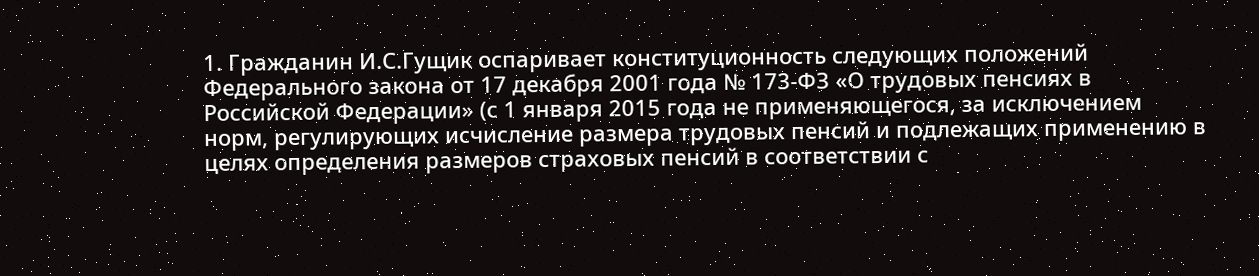1. Гражданин И.С.Гущик оспаривает конституционность следующих положений Федерального закона от 17 декабря 2001 года № 173-ФЗ «О трудовых пенсиях в Российской Федерации» (с 1 января 2015 года не применяющегося, за исключением норм, регулирующих исчисление размера трудовых пенсий и подлежащих применению в целях определения размеров страховых пенсий в соответствии с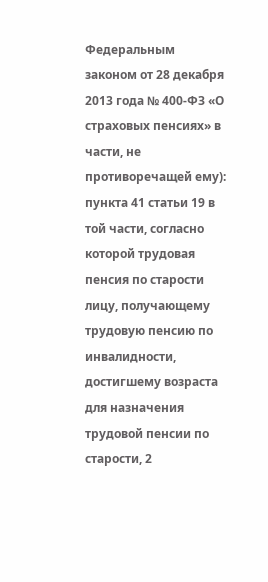Федеральным законом от 28 декабря 2013 года № 400-ФЗ «О страховых пенсиях» в части, не противоречащей ему): пункта 41 статьи 19 в той части, согласно которой трудовая пенсия по старости лицу, получающему трудовую пенсию по инвалидности, достигшему возраста для назначения трудовой пенсии по старости, 2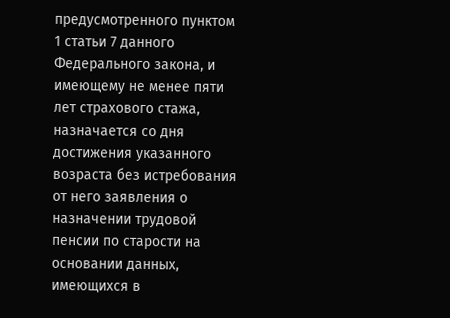предусмотренного пунктом 1 статьи 7 данного Федерального закона, и имеющему не менее пяти лет страхового стажа, назначается со дня достижения указанного возраста без истребования от него заявления о назначении трудовой пенсии по старости на основании данных, имеющихся в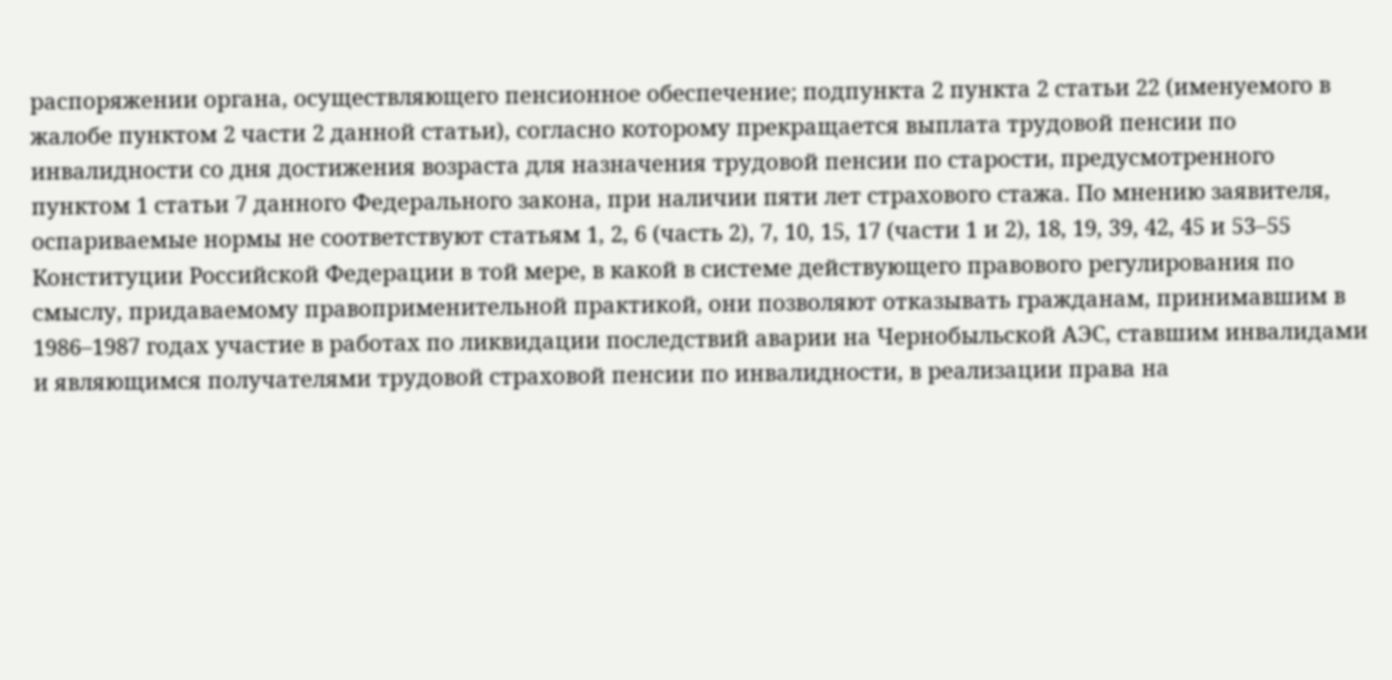распоряжении органа, осуществляющего пенсионное обеспечение; подпункта 2 пункта 2 статьи 22 (именуемого в жалобе пунктом 2 части 2 данной статьи), согласно которому прекращается выплата трудовой пенсии по инвалидности со дня достижения возраста для назначения трудовой пенсии по старости, предусмотренного пунктом 1 статьи 7 данного Федерального закона, при наличии пяти лет страхового стажа. По мнению заявителя, оспариваемые нормы не соответствуют статьям 1, 2, 6 (часть 2), 7, 10, 15, 17 (части 1 и 2), 18, 19, 39, 42, 45 и 53–55 Конституции Российской Федерации в той мере, в какой в системе действующего правового регулирования по смыслу, придаваемому правоприменительной практикой, они позволяют отказывать гражданам, принимавшим в 1986–1987 годах участие в работах по ликвидации последствий аварии на Чернобыльской АЭС, ставшим инвалидами и являющимся получателями трудовой страховой пенсии по инвалидности, в реализации права на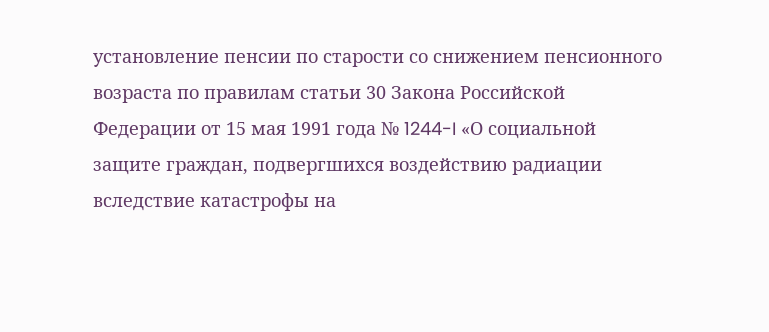установление пенсии по старости со снижением пенсионного возраста по правилам статьи 30 Закона Российской Федерации от 15 мая 1991 года № 1244-I «О социальной защите граждан, подвергшихся воздействию радиации вследствие катастрофы на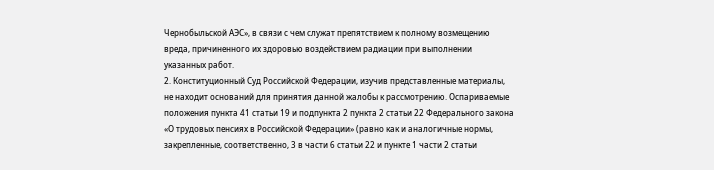Чернобыльской АЭС», в связи с чем служат препятствием к полному возмещению вреда, причиненного их здоровью воздействием радиации при выполнении указанных работ.
2. Конституционный Суд Российской Федерации, изучив представленные материалы, не находит оснований для принятия данной жалобы к рассмотрению. Оспариваемые положения пункта 41 статьи 19 и подпункта 2 пункта 2 статьи 22 Федерального закона «О трудовых пенсиях в Российской Федерации» (равно как и аналогичные нормы, закрепленные, соответственно, 3 в части 6 статьи 22 и пункте 1 части 2 статьи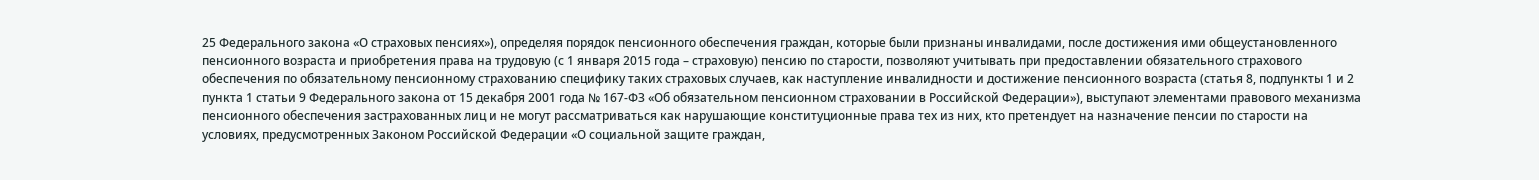25 Федерального закона «О страховых пенсиях»), определяя порядок пенсионного обеспечения граждан, которые были признаны инвалидами, после достижения ими общеустановленного пенсионного возраста и приобретения права на трудовую (с 1 января 2015 года – страховую) пенсию по старости, позволяют учитывать при предоставлении обязательного страхового обеспечения по обязательному пенсионному страхованию специфику таких страховых случаев, как наступление инвалидности и достижение пенсионного возраста (статья 8, подпункты 1 и 2 пункта 1 статьи 9 Федерального закона от 15 декабря 2001 года № 167-ФЗ «Об обязательном пенсионном страховании в Российской Федерации»), выступают элементами правового механизма пенсионного обеспечения застрахованных лиц и не могут рассматриваться как нарушающие конституционные права тех из них, кто претендует на назначение пенсии по старости на условиях, предусмотренных Законом Российской Федерации «О социальной защите граждан,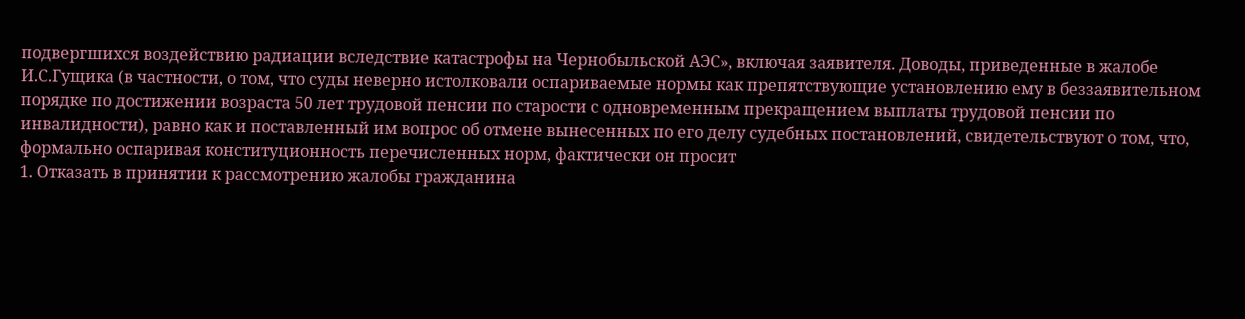подвергшихся воздействию радиации вследствие катастрофы на Чернобыльской АЭС», включая заявителя. Доводы, приведенные в жалобе И.С.Гущика (в частности, о том, что суды неверно истолковали оспариваемые нормы как препятствующие установлению ему в беззаявительном порядке по достижении возраста 50 лет трудовой пенсии по старости с одновременным прекращением выплаты трудовой пенсии по инвалидности), равно как и поставленный им вопрос об отмене вынесенных по его делу судебных постановлений, свидетельствуют о том, что, формально оспаривая конституционность перечисленных норм, фактически он просит
1. Отказать в принятии к рассмотрению жалобы гражданина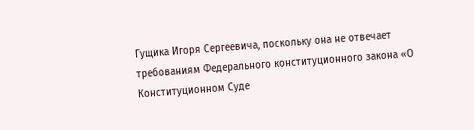Гущика Игоря Сергеевича, поскольку она не отвечает требованиям Федерального конституционного закона «О Конституционном Суде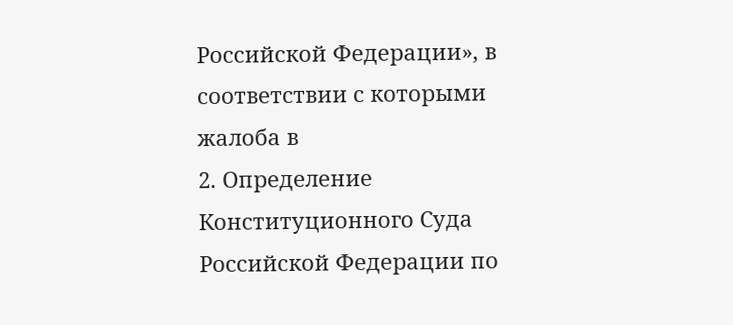Российской Федерации», в соответствии с которыми жалоба в
2. Определение Конституционного Суда Российской Федерации по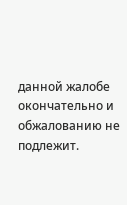данной жалобе окончательно и обжалованию не подлежит.